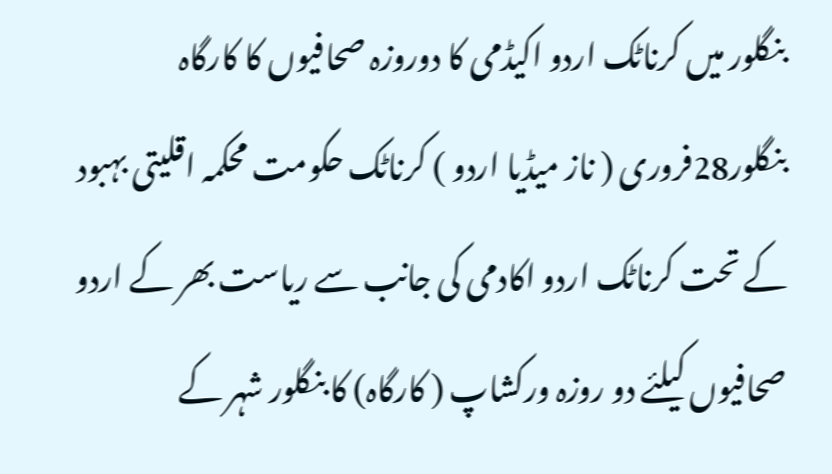بنگلور میں کرناٹک اردو اکیڈمی کا دوروزہ صحافیوں کا کارگاہ
بنگلور28فروری ( ناز میڈیا اردو ) کرناٹک حکومت محکمہ اقلیتی بہبود کے تحت کرناٹک اردو اکادمی کی جانب سے ریاست بھر کے اردو صحافیوں کیلئے دو روزہ ورکشاپ ( کارگاہ) کا بنگلور شہر کے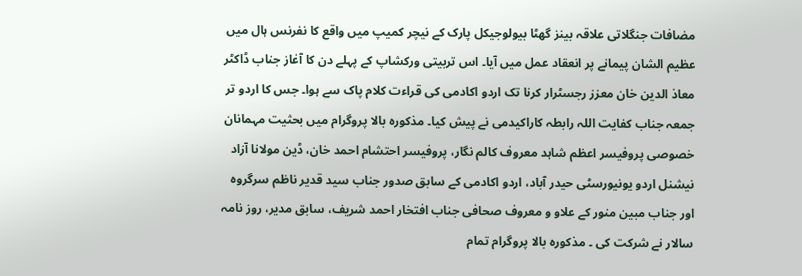مضافات جنگلاتی علاقہ بینز گھٹا بیولوجیکل پارک کے نیچر کمیپ میں واقع کا نفرنس ہال میں عظیم الشان پیمانے پر انعقاد عمل میں آیا۔ اس تربیتی ورکشاپ کے پہلے دن کا آغاز جناب ڈاکٹر معاذ الدین خان معزز رجسٹرار کرنا تک اردو اکادمی کی قراءت کلام پاک سے ہوا۔ جس کا اردو تر جمعہ جناب کفایت اللہ رابطہ کاراکیدمی نے پیش کیا۔ مذکورہ بالا پروگرام میں بحثیت مہمانان خصوصی پروفیسر اعظم شاہد معروف کالم نگار، پروفیسر احتشام احمد خان، ڈین مولانا آزاد نیشنل اردو یونیورسٹی حیدر آباد، اردو اکادمی کے سابق صدور جناب سید قدیر ناظم سرگروہ اور جناب مبین منور کے علاو و معروف صحافی جناب افتخار احمد شریف، سابق مدیر، روز نامہ سالار نے شرکت کی ۔ مذکورہ بالا پروگرام تمام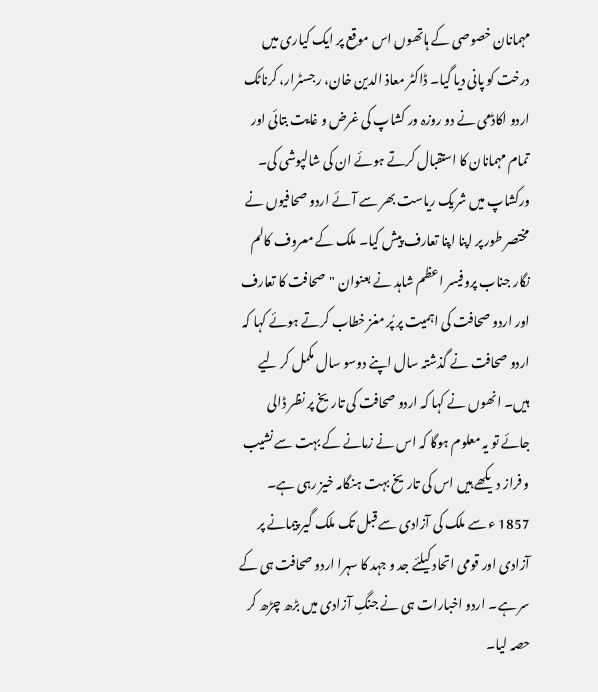مہمانان خصوصی کے ہاتھوں اس موقع پر ایک کیاری میں درخت کو پانی دیا گیا۔ ڈاکٹر معاذ الدین خان، رجسٹرار، کرناٹک اردو اکاڈمی نے دو روزہ ور کشاپ کی غرض و غایت بتائی اور تمام مہمانان کا استقبال کرتے ہوئے ان کی شالپوشی کی۔ ورکشاپ میں شریک ریاست بھر سے آئے اردو صحافیوں نے مختصر طور پر اپنا اپنا تعارف پیش کیا۔ ملک کے معروف کالم نگار جناب پروفیسر اعظم شاہد نے بعنوان "صحافت کا تعارف اور اردو صحافت کی اہمیت پر پُر مغز خطاب کرتے ہوئے کہا کہ اردو صحافت نے گذشتہ سال اپنے دوسو سال مکمل کر لیے ہیں۔ انھوں نے کہا کہ اردو صحافت کی تاریخ پر نظر ڈالی جائے تو یہ معلوم ہوگا کہ اس نے زمانے کے بہت سے نشیب و فراز دیکھے ہیں اس کی تاریخ بہت ہنگامہ خیز رہی ہے۔ 1857 ء سے ملک کی آزادی سے قبل تک ملک گیر پیمانے پر آزادی اور قومی اتحاد کیلئے جد و جہد کا سہرا اردو صحافت ہی کے سر ہے۔ اردو اخبارات ہی نے جنگِ آزادی میں بڑھ چڑھ کر حصہ لیا۔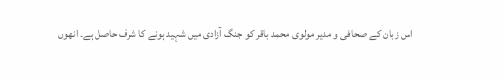اس زبان کے صحافی و مدیر مولوی محمد باقر کو جنگ آزادی میں شہید ہونے کا شرف حاصل ہے۔ انھوں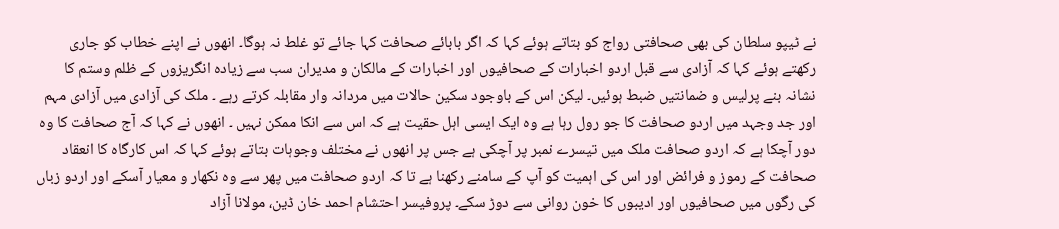نے ٹیپو سلطان کی بھی صحافتی رواج کو بتاتے ہوئے کہا کہ اگر بابائے صحافت کہا جائے تو غلط نہ ہوگا۔ انھوں نے اپنے خطاب کو جاری رکھتے ہوئے کہا کہ آزادی سے قبل اردو اخبارات کے صحافیوں اور اخبارات کے مالکان و مدیران سب سے زیادہ انگریزوں کے ظلم وستم کا نشانہ بنے پرلیس و ضمانتیں ضبط ہوئیں۔ لیکن اس کے باوجود سکین حالات میں مردانہ وار مقابلہ کرتے رہے ۔ ملک کی آزادی میں آزادی مہم اور جد وجہد میں اردو صحافت کا جو رول رہا ہے وہ ایک ایسی اہل حقیت ہے کہ اس سے انکا ممکن نہیں ۔ انھوں نے کہا کہ آج صحافت کا وہ دور آچکا ہے کہ اردو صحافت ملک میں تیسرے نمبر پر آچکی ہے جس پر انھوں نے مختلف وجوہات بتاتے ہوئے کہا کہ اس کارگاہ کا انعقاد صحافت کے رموز و فرائض اور اس کی اہمیت کو آپ کے سامنے رکھنا ہے تا کہ اردو صحافت میں پھر سے وہ نکھار و معیار آسکے اور اردو زباں کی رگوں میں صحافیوں اور ادیبوں کا خون روانی سے دوڑ سکے۔ پروفیسر احتشام احمد خان ڈین، مولانا آزاد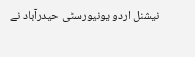نیشنل اردو یونیورسٹی حیدرآباد نے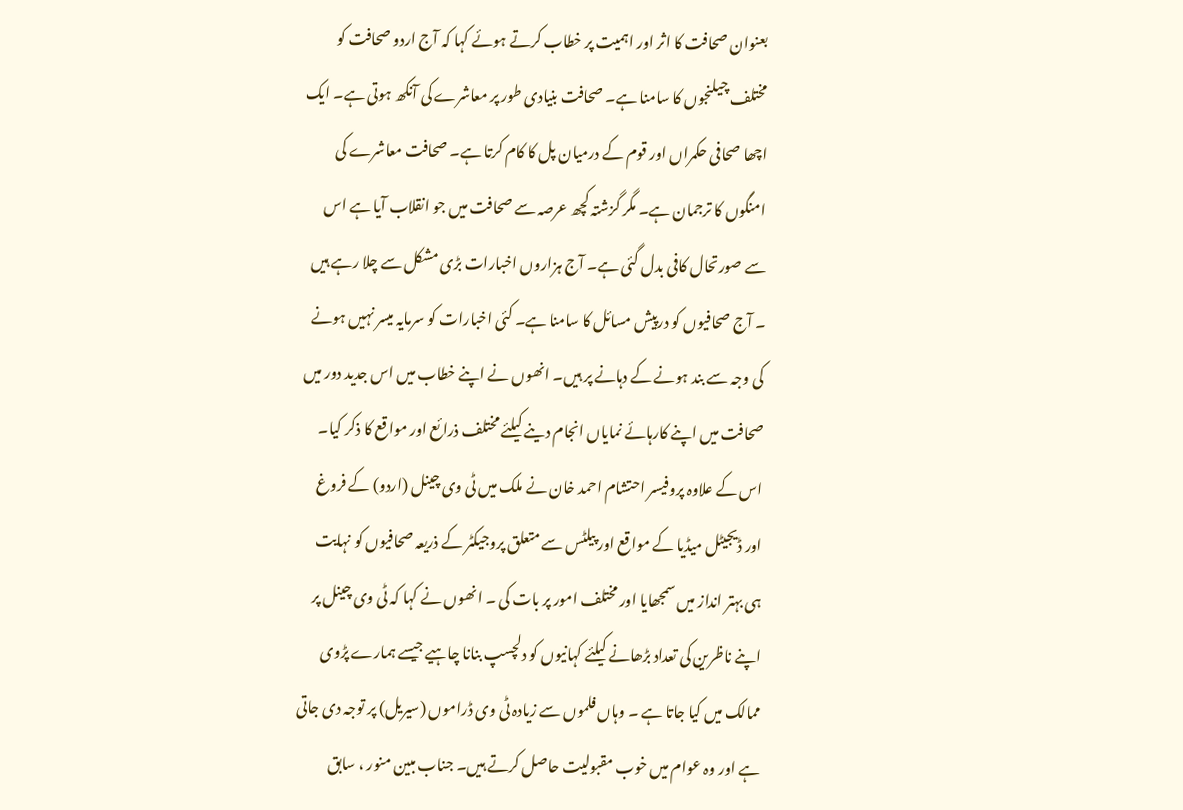بعنوان صحافت کا اثر اور اہمیت پر خطاب کرتے ہوئے کہا کہ آج اردو صحافت کو مختلف چیلنجوں کا سامنا ہے۔ صحافت بنیادی طور پر معاشرے کی آنکھ ہوتی ہے۔ ایک اچھا صحافی حکمراں اور قوم کے درمیان پل کا کام کرتا ہے۔ صحافت معاشرے کی امنگوں کا ترجمان ہے۔ مگر گزشتہ کچھ عرصہ سے صحافت میں جو انقلاب آیا ہے اس سے صورتحال کافی بدل گئی ہے۔ آج ہزاروں اخبارات بڑی مشکل سے چلا رہے ہیں ۔ آج صحافیوں کو درپیش مسائل کا سامنا ہے۔ کئی اخبارات کو سرمایہ میسر نہیں ہونے کی وجہ سے بند ہونے کے دہانے پر ہیں۔ انھوں نے اپنے خطاب میں اس جدید دور میں صحافت میں اپنے کارہائے نمایاں انجام دینے کیلئے مختلف ذرائع اور مواقع کا ذکر کیا۔ اس کے علاوہ پروفیسر احتشام احمد خان نے ملک میں ٹی وی چینل (اردو) کے فروغ اور ڈیجیٹل میڈیا کے مواقع اور پیلٹس سے متعلق پروجیکٹر کے ذریعہ صحافیوں کو نہایت ہی بہتر انداز میں سمجھایا اور مختلف امور پر بات کی ۔ انھوں نے کہا کہ ٹی وی چینل پر اپنے ناظرین کی تعداد بڑھانے کیلئے کہانیوں کو دلچسپ بنانا چاہیے جیسے ہمارے پڑوی ممالک میں کیا جاتا ہے ۔ وہاں فلموں سے زیادہ ٹی وی ڈراموں (سیریل) پر توجہ دی جاتی ہے اور وہ عوام میں خوب مقبولیت حاصل کرتے ہیں۔ جناب مبین منور ، سابق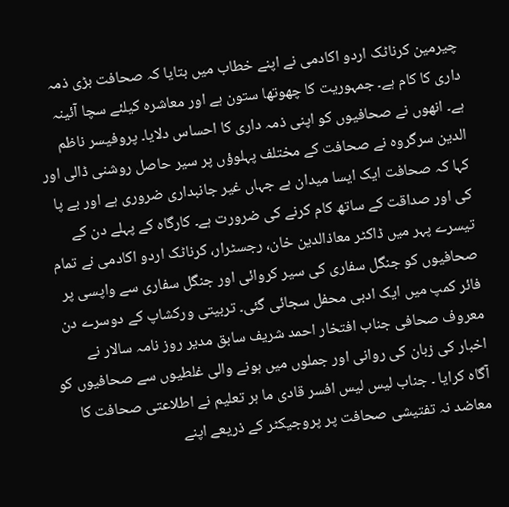چیرمین کرناٹک اردو اکادمی نے اپنے خطاب میں بتایا کہ صحافت بڑی ذمہ داری کا کام ہے۔ جمہوریت کا چھوتھا ستون ہے اور معاشرہ کیلئے سچا آئینہ ہے۔ انھوں نے صحافیوں کو اپنی ذمہ داری کا احساس دلایا۔ پروفیسر ناظم الدین سرگروہ نے صحافت کے مختلف پہلوؤں پر سیر حاصل روشنی ڈالی اور کہا کہ صحافت ایک ایسا میدان ہے جہاں غیر جانبداری ضروری ہے اور بے پا کی اور صداقت کے ساتھ کام کرنے کی ضرورت ہے۔ کارگاہ کے پہلے دن کے تیسرے پہر میں ڈاکٹر معاذالدین خان، رجسٹرار، کرناٹک اردو اکادمی نے تمام صحافیوں کو جنگل سفاری کی سیر کروائی اور جنگل سفاری سے واپسی پر فائر کمپ میں ایک ادبی محفل سجائی گئی۔ تربیتی ورکشاپ کے دوسرے دن معروف صحافی جناب افتخار احمد شریف سابق مدیر روز نامہ سالار نے اخبار کی زبان کی روانی اور جملوں میں ہونے والی غلطیوں سے صحافیوں کو آگاہ کرایا ۔ جناب لیس لیس افسر قادی ما ہر تعلیم نے اطلاعتی صحافت کا معاضد نہ تفتیشی صحافت پر پروجیکٹر کے ذریعے اپنے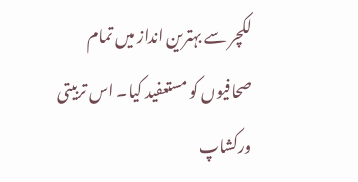لکچر سے بہترین انداز میں تمام صحافیوں کو مستعفید کیا۔ اس تربیتی ورکشاپ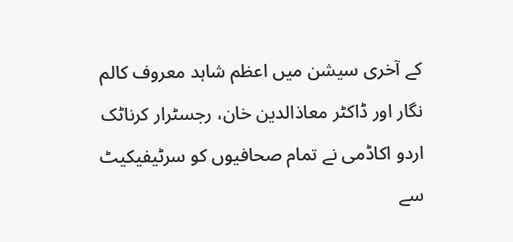کے آخری سیشن میں اعظم شاہد معروف کالم نگار اور ڈاکٹر معاذالدین خان، رجسٹرار کرناٹک اردو اکاڈمی نے تمام صحافیوں کو سرٹیفیکیٹ سے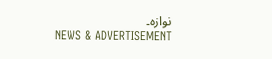نوازہ۔
NEWS & ADVERTISEMENT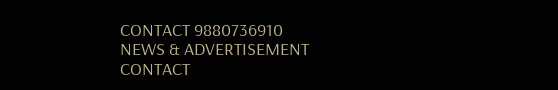CONTACT 9880736910
NEWS & ADVERTISEMENT CONTACT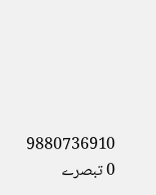9880736910
0 تبصرے